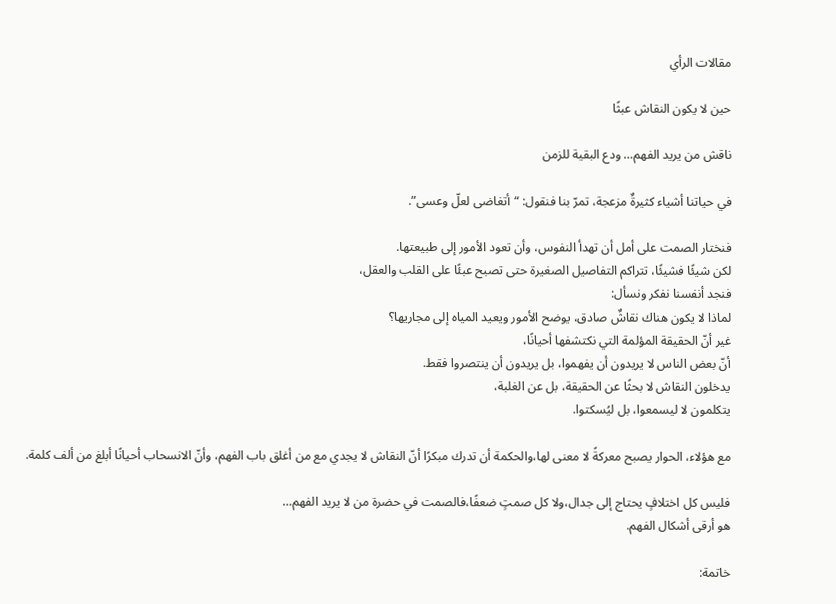مقالات الرأي

حين لا يكون النقاش عبثًا

ناقش من يريد الفهم… ودع البقية للزمن

في حياتنا أشياء كثيرةٌ مزعجة، تمرّ بنا فنقول: “أتغاضى لعلّ وعسى”.

فنختار الصمت على أمل أن تهدأ النفوس، وأن تعود الأمور إلى طبيعتها.
لكن شيئًا فشيئًا، تتراكم التفاصيل الصغيرة حتى تصبح عبئًا على القلب والعقل،
فنجد أنفسنا نفكر ونسأل:
لماذا لا يكون هناك نقاشٌ صادق، يوضح الأمور ويعيد المياه إلى مجاريها؟
غير أنّ الحقيقة المؤلمة التي نكتشفها أحيانًا،
أنّ بعض الناس لا يريدون أن يفهموا، بل يريدون أن ينتصروا فقط.
يدخلون النقاش لا بحثًا عن الحقيقة، بل عن الغلبة،
يتكلمون لا ليسمعوا، بل ليُسكتوا.

مع هؤلاء، الحوار يصبح معركةً لا معنى لها،والحكمة أن تدرك مبكرًا أنّ النقاش لا يجدي مع من أغلق باب الفهم، وأنّ الانسحاب أحيانًا أبلغ من ألف كلمة.

فليس كل اختلافٍ يحتاج إلى جدال،ولا كل صمتٍ ضعفًا،فالصمت في حضرة من لا يريد الفهم…
هو أرقى أشكال الفهم.

خاتمة: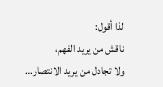لذا أقول:
ناقش من يريد الفهم،
ولا تجادل من يريد الانتصار…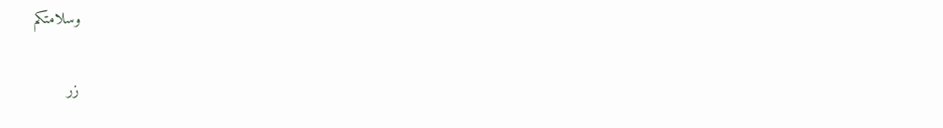وسلامتكم

زر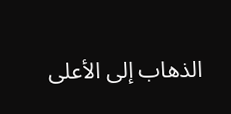الذهاب إلى الأعلى